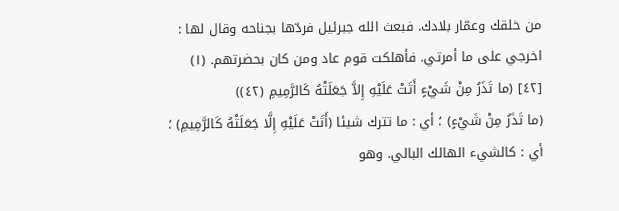من خلقك وعمّار بلادك. فبعث الله جبرئيل فردّها بجناحه وقال لها : اخرجي على ما أمرتي. فأهلكت قوم عاد ومن كان بحضرتهم. (١)
[٤٢] (ما تَذَرُ مِنْ شَيْءٍ أَتَتْ عَلَيْهِ إِلاَّ جَعَلَتْهُ كَالرَّمِيمِ (٤٢))
(ما تَذَرُ مِنْ شَيْءٍ) ؛ أي : ما تترك شيئا (أَتَتْ عَلَيْهِ إِلَّا جَعَلَتْهُ كَالرَّمِيمِ) ؛ أي : كالشيء الهالك البالي. وهو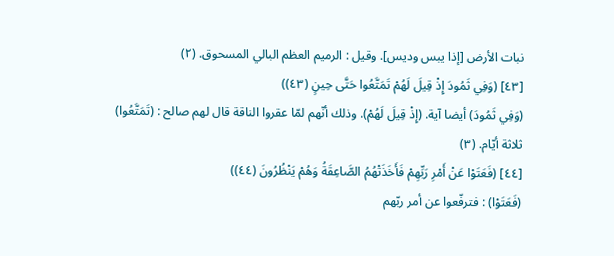نبات الأرض [إذا يبس وديس]. وقيل : الرميم العظم البالي المسحوق. (٢)
[٤٣] (وَفِي ثَمُودَ إِذْ قِيلَ لَهُمْ تَمَتَّعُوا حَتَّى حِينٍ (٤٣))
(وَفِي ثَمُودَ) أيضا آية. (إِذْ قِيلَ لَهُمْ). وذلك أنّهم لمّا عقروا الناقة قال لهم صالح : (تَمَتَّعُوا) ثلاثة أيّام. (٣)
[٤٤] (فَعَتَوْا عَنْ أَمْرِ رَبِّهِمْ فَأَخَذَتْهُمُ الصَّاعِقَةُ وَهُمْ يَنْظُرُونَ (٤٤))
(فَعَتَوْا) : فترفّعوا عن أمر ربّهم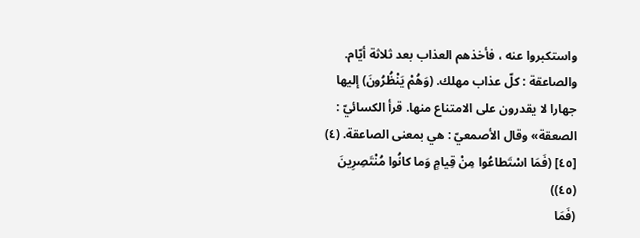واستكبروا عنه ، فأخذهم العذاب بعد ثلاثة أيّام. والصاعقة : كلّ عذاب مهلك. (وَهُمْ يَنْظُرُونَ) إليها جهارا لا يقدرون على الامتناع منها. قرأ الكسائيّ : الصعقة» وقال الأصمعيّ : هي بمعنى الصاعقة. (٤)
[٤٥] (فَمَا اسْتَطاعُوا مِنْ قِيامٍ وَما كانُوا مُنْتَصِرِينَ (٤٥))
(فَمَا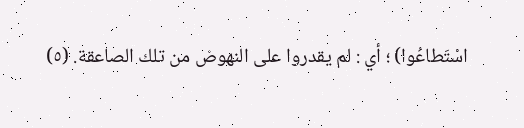اسْتَطاعُوا) ؛ أي : لم يقدروا على النهوض من تلك الصاعقة. (٥)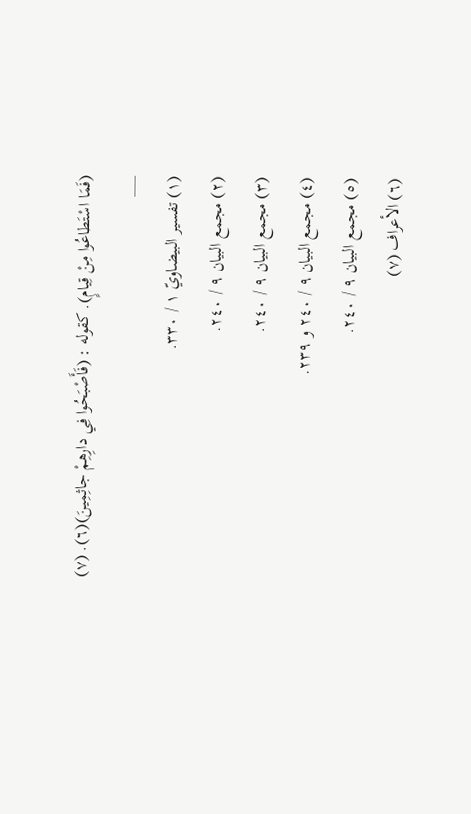(فَمَا اسْتَطاعُوا مِنْ قِيامٍ). كقوله : (فَأَصْبَحُوا فِي دارِهِمْ جاثِمِينَ)(٦). (٧)
___
(١) تفسير البيضاويّ ١ / ٣٣٠.
(٢) مجمع البيان ٩ / ٢٤٠.
(٣) مجمع البيان ٩ / ٢٤٠.
(٤) مجمع البيان ٩ / ٢٤٠ و ٢٣٩.
(٥) مجمع البيان ٩ / ٢٤٠.
(٦) الأعراف (٧)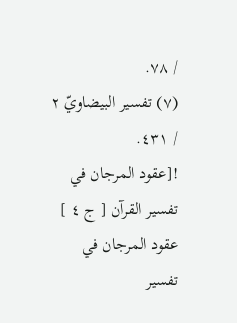/ ٧٨.
(٧) تفسير البيضاويّ ٢ / ٤٣١.
![عقود المرجان في تفسير القرآن [ ج ٤ ] عقود المرجان في تفسير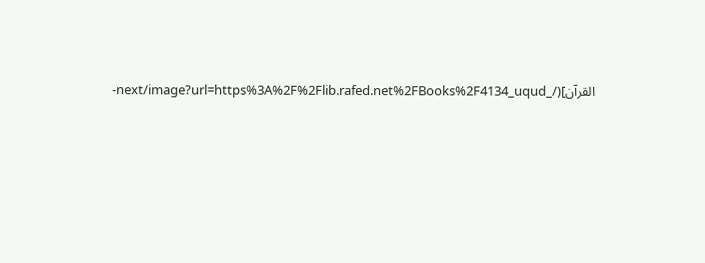القرآن](/_next/image?url=https%3A%2F%2Flib.rafed.net%2FBooks%2F4134_uqud-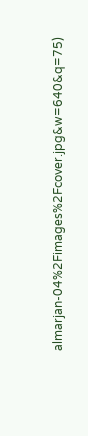almarjan-04%2Fimages%2Fcover.jpg&w=640&q=75)